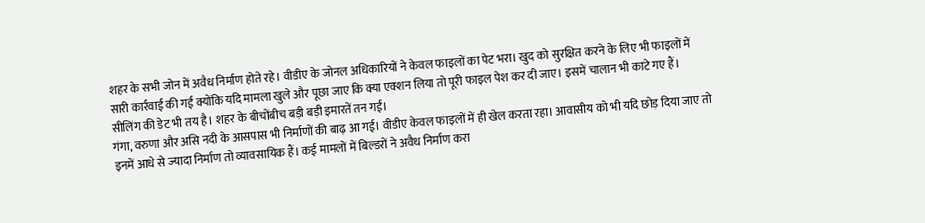शहर के सभी जोन में अवैध निर्माण होते रहे। वीडीए के जोनल अधिकारियों ने केवल फाइलों का पेट भरा। खुद को सुरक्षित करने के लिए भी फाइलों में सारी कार्रवाई की गई क्योंकि यदि मामला खुले और पूछा जाए कि क्या एक्शन लिया तो पूरी फाइल पेश कर दी जाए। इसमें चालान भी काटे गए हैं। सीलिंग की डेट भी तय है। शहर के बीचोंबीच बड़ी बड़ी इमारतें तन गई।
गंगा, वरुणा और असि नदी के आसपास भी निर्माणों की बाढ़ आ गई। वीडीए केवल फाइलों में ही खेल करता रहा। आवासीय को भी यदि छोड़ दिया जाए तो इनमें आधे से ज्यादा निर्माण तो व्यावसायिक हैं। कई मामलों में बिल्डरों ने अवैध निर्माण करा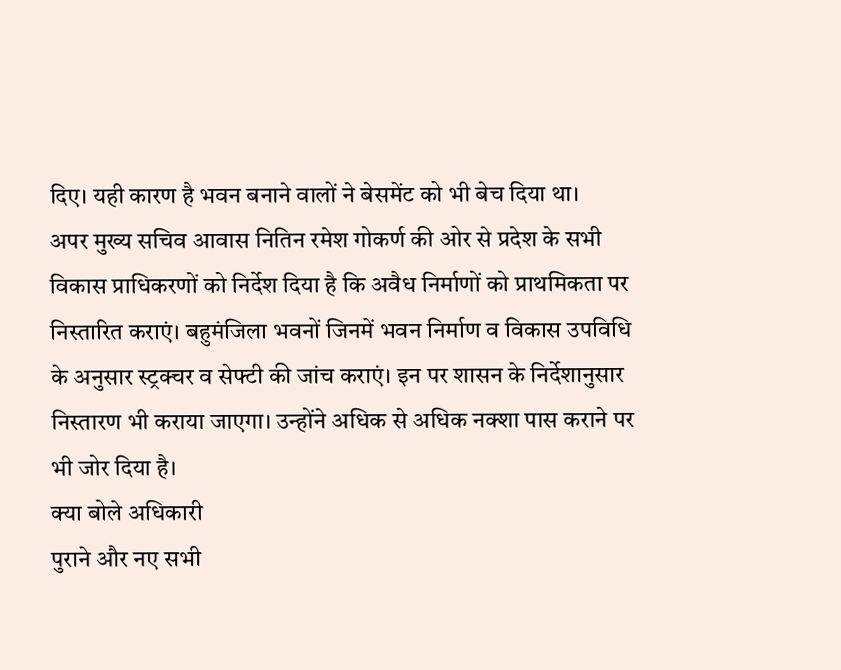दिए। यही कारण है भवन बनाने वालों ने बेसमेंट को भी बेच दिया था।
अपर मुख्य सचिव आवास नितिन रमेश गोकर्ण की ओर से प्रदेश के सभी विकास प्राधिकरणों को निर्देश दिया है कि अवैध निर्माणों को प्राथमिकता पर निस्तारित कराएं। बहुमंजिला भवनों जिनमें भवन निर्माण व विकास उपविधि के अनुसार स्ट्रक्चर व सेफ्टी की जांच कराएं। इन पर शासन के निर्देशानुसार निस्तारण भी कराया जाएगा। उन्होंने अधिक से अधिक नक्शा पास कराने पर भी जोर दिया है।
क्या बोले अधिकारी
पुराने और नए सभी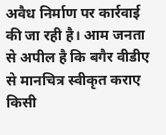अवैध निर्माण पर कार्रवाई की जा रही है। आम जनता से अपील है कि बगैर वीडीए से मानचित्र स्वीकृत कराए किसी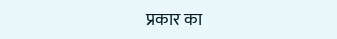प्रकार का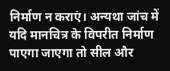निर्माण न कराएं। अन्यथा जांच में यदि मानचित्र के विपरीत निर्माण पाएगा जाएगा तो सील और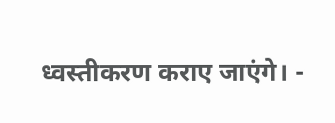ध्वस्तीकरण कराए जाएंगे। -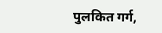पुलकित गर्ग,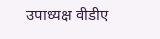उपाध्यक्ष वीडीए